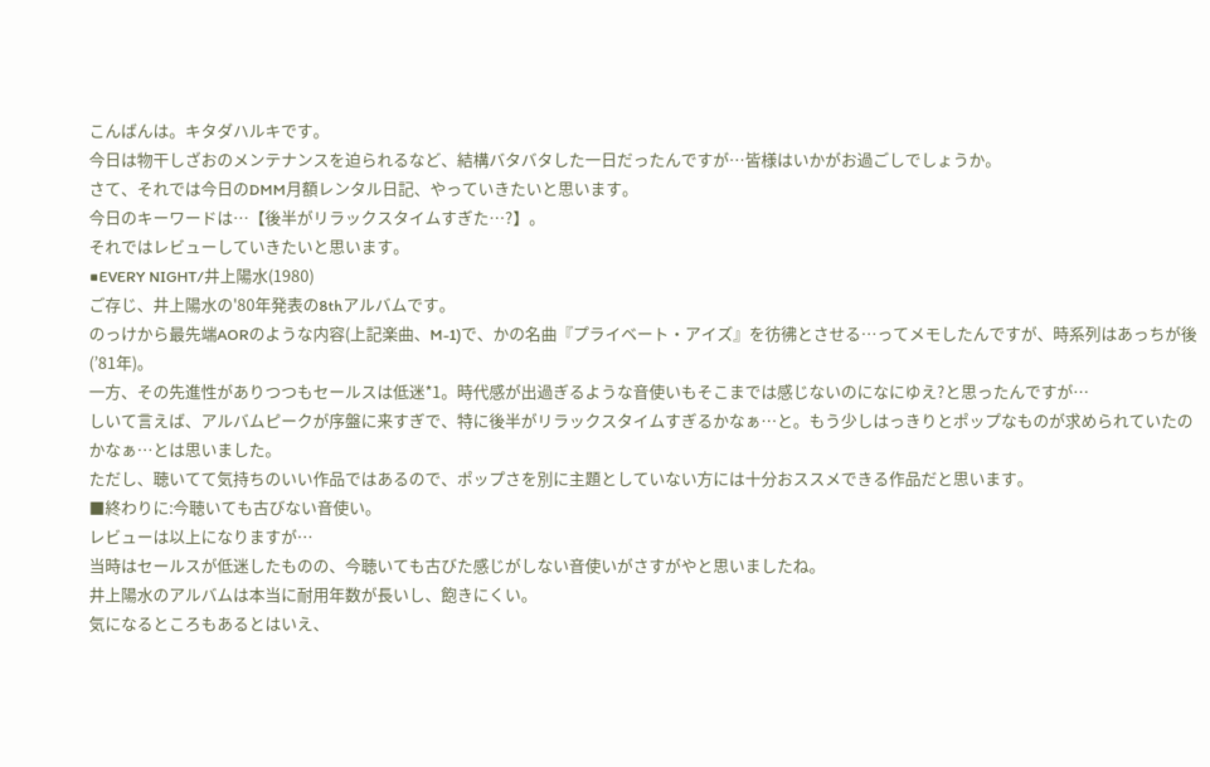こんばんは。キタダハルキです。
今日は物干しざおのメンテナンスを迫られるなど、結構バタバタした一日だったんですが…皆様はいかがお過ごしでしょうか。
さて、それでは今日のDMM月額レンタル日記、やっていきたいと思います。
今日のキーワードは…【後半がリラックスタイムすぎた…?】。
それではレビューしていきたいと思います。
■EVERY NIGHT/井上陽水(1980)
ご存じ、井上陽水の'80年発表の8thアルバムです。
のっけから最先端AORのような内容(上記楽曲、M-1)で、かの名曲『プライベート・アイズ』を彷彿とさせる…ってメモしたんですが、時系列はあっちが後(’81年)。
一方、その先進性がありつつもセールスは低迷*1。時代感が出過ぎるような音使いもそこまでは感じないのになにゆえ?と思ったんですが…
しいて言えば、アルバムピークが序盤に来すぎで、特に後半がリラックスタイムすぎるかなぁ…と。もう少しはっきりとポップなものが求められていたのかなぁ…とは思いました。
ただし、聴いてて気持ちのいい作品ではあるので、ポップさを別に主題としていない方には十分おススメできる作品だと思います。
■終わりに:今聴いても古びない音使い。
レビューは以上になりますが…
当時はセールスが低迷したものの、今聴いても古びた感じがしない音使いがさすがやと思いましたね。
井上陽水のアルバムは本当に耐用年数が長いし、飽きにくい。
気になるところもあるとはいえ、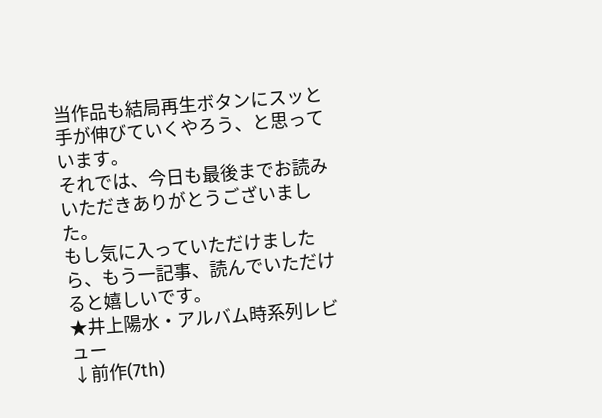当作品も結局再生ボタンにスッと手が伸びていくやろう、と思っています。
それでは、今日も最後までお読みいただきありがとうございました。
もし気に入っていただけましたら、もう一記事、読んでいただけると嬉しいです。
★井上陽水・アルバム時系列レビュー
↓前作(7th)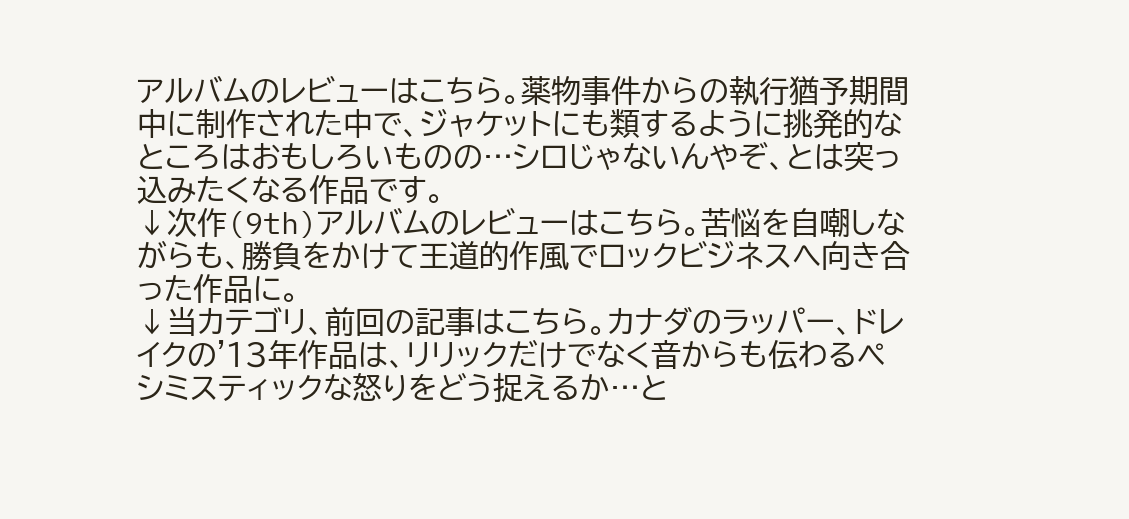アルバムのレビューはこちら。薬物事件からの執行猶予期間中に制作された中で、ジャケットにも類するように挑発的なところはおもしろいものの…シロじゃないんやぞ、とは突っ込みたくなる作品です。
↓次作(9th)アルバムのレビューはこちら。苦悩を自嘲しながらも、勝負をかけて王道的作風でロックビジネスへ向き合った作品に。
↓当カテゴリ、前回の記事はこちら。カナダのラッパー、ドレイクの'13年作品は、リリックだけでなく音からも伝わるペシミスティックな怒りをどう捉えるか…と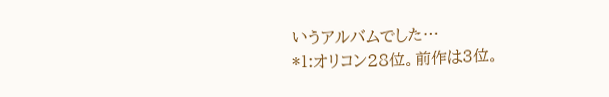いうアルバムでした…
*1:オリコン28位。前作は3位。